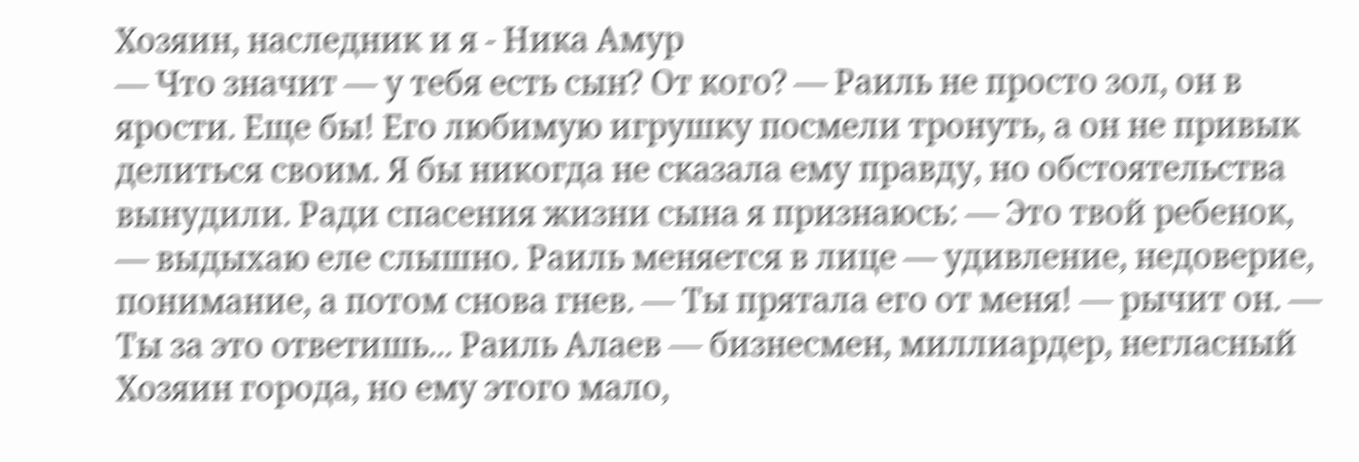Хозяин, наследник и я - Ника Амур
— Что значит — у тебя есть сын? От кого? — Раиль не просто зол, он в ярости. Еще бы! Его любимую игрушку посмели тронуть, а он не привык делиться своим. Я бы никогда не сказала ему правду, но обстоятельства вынудили. Ради спасения жизни сына я признаюсь: — Это твой ребенок, — выдыхаю еле слышно. Раиль меняется в лице — удивление, недоверие, понимание, а потом снова гнев. — Ты прятала его от меня! — рычит он. — Ты за это ответишь... Раиль Алаев — бизнесмен, миллиардер, негласный Хозяин города, но ему этого мало,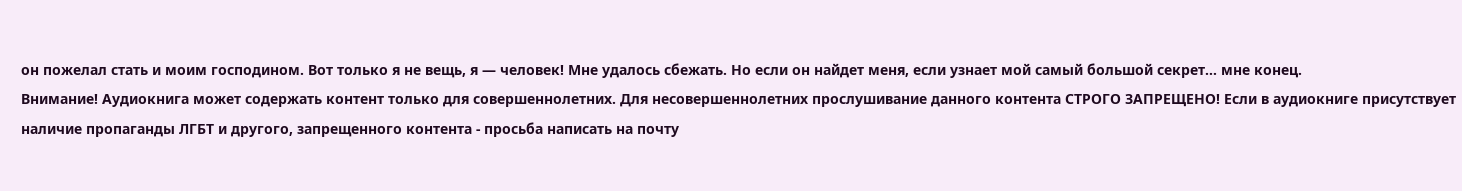он пожелал стать и моим господином. Вот только я не вещь, я — человек! Мне удалось сбежать. Но если он найдет меня, если узнает мой самый большой секрет… мне конец.
Внимание! Аудиокнига может содержать контент только для совершеннолетних. Для несовершеннолетних прослушивание данного контента СТРОГО ЗАПРЕЩЕНО! Если в аудиокниге присутствует наличие пропаганды ЛГБТ и другого, запрещенного контента - просьба написать на почту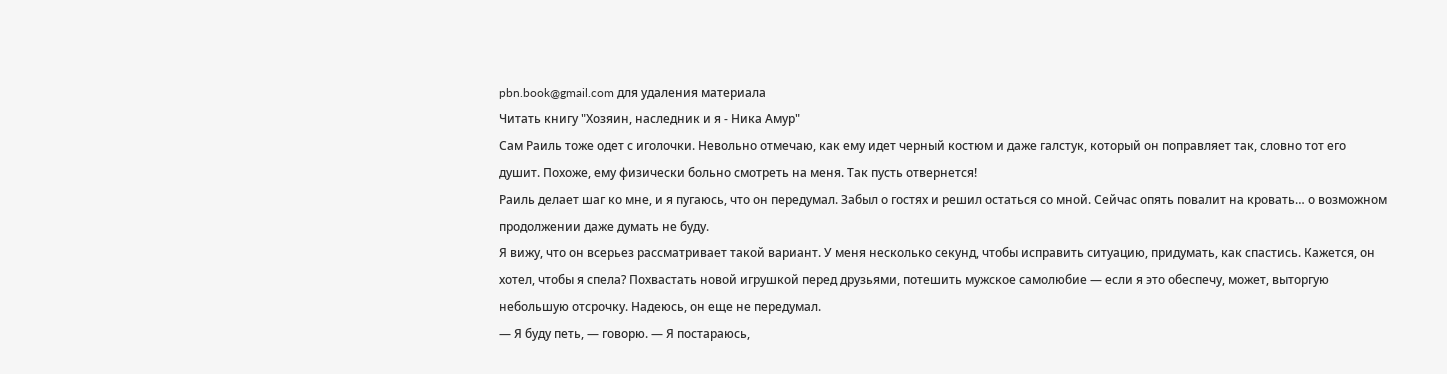pbn.book@gmail.com для удаления материала
Читать книгу "Хозяин, наследник и я - Ника Амур"
Сам Раиль тоже одет с иголочки. Невольно отмечаю, как ему идет черный костюм и даже галстук, который он поправляет так, словно тот его душит. Похоже, ему физически больно смотреть на меня. Так пусть отвернется!
Раиль делает шаг ко мне, и я пугаюсь, что он передумал. Забыл о гостях и решил остаться со мной. Сейчас опять повалит на кровать… о возможном продолжении даже думать не буду.
Я вижу, что он всерьез рассматривает такой вариант. У меня несколько секунд, чтобы исправить ситуацию, придумать, как спастись. Кажется, он хотел, чтобы я спела? Похвастать новой игрушкой перед друзьями, потешить мужское самолюбие — если я это обеспечу, может, выторгую небольшую отсрочку. Надеюсь, он еще не передумал.
— Я буду петь, — говорю. — Я постараюсь,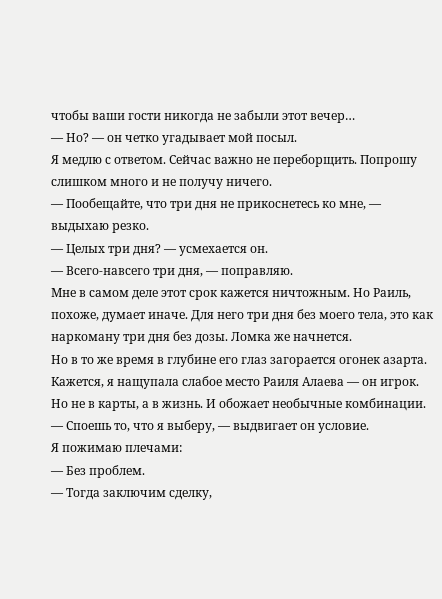чтобы ваши гости никогда не забыли этот вечер…
— Но? — он четко угадывает мой посыл.
Я медлю с ответом. Сейчас важно не переборщить. Попрошу слишком много и не получу ничего.
— Пообещайте, что три дня не прикоснетесь ко мне, — выдыхаю резко.
— Целых три дня? — усмехается он.
— Всего-навсего три дня, — поправляю.
Мне в самом деле этот срок кажется ничтожным. Но Раиль, похоже, думает иначе. Для него три дня без моего тела, это как наркоману три дня без дозы. Ломка же начнется.
Но в то же время в глубине его глаз загорается огонек азарта. Кажется, я нащупала слабое место Раиля Алаева — он игрок. Но не в карты, а в жизнь. И обожает необычные комбинации.
— Споешь то, что я выберу, — выдвигает он условие.
Я пожимаю плечами:
— Без проблем.
— Тогда заключим сделку,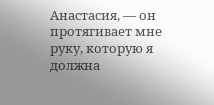Анастасия, — он протягивает мне руку, которую я должна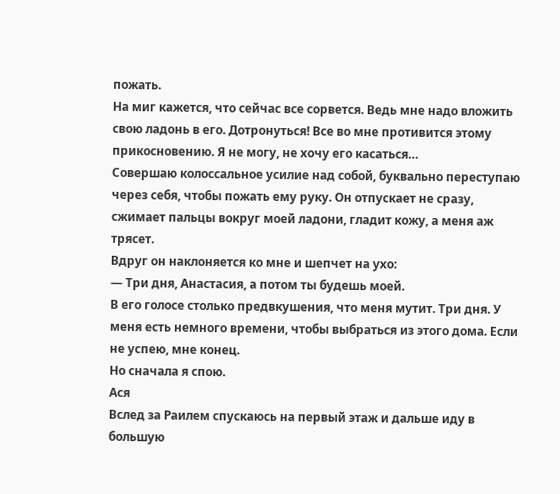пожать.
На миг кажется, что сейчас все сорвется. Ведь мне надо вложить свою ладонь в его. Дотронуться! Все во мне противится этому прикосновению. Я не могу, не хочу его касаться…
Совершаю колоссальное усилие над собой, буквально переступаю через себя, чтобы пожать ему руку. Он отпускает не сразу, сжимает пальцы вокруг моей ладони, гладит кожу, а меня аж трясет.
Вдруг он наклоняется ко мне и шепчет на ухо:
— Три дня, Анастасия, а потом ты будешь моей.
В его голосе столько предвкушения, что меня мутит. Три дня. У меня есть немного времени, чтобы выбраться из этого дома. Если не успею, мне конец.
Но сначала я спою.
Ася
Вслед за Раилем спускаюсь на первый этаж и дальше иду в большую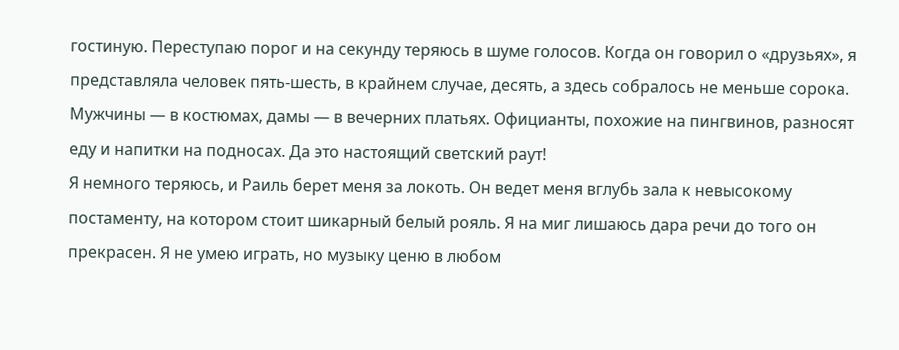гостиную. Переступаю порог и на секунду теряюсь в шуме голосов. Когда он говорил о «друзьях», я представляла человек пять-шесть, в крайнем случае, десять, а здесь собралось не меньше сорока.
Мужчины — в костюмах, дамы — в вечерних платьях. Официанты, похожие на пингвинов, разносят еду и напитки на подносах. Да это настоящий светский раут!
Я немного теряюсь, и Раиль берет меня за локоть. Он ведет меня вглубь зала к невысокому постаменту, на котором стоит шикарный белый рояль. Я на миг лишаюсь дара речи до того он прекрасен. Я не умею играть, но музыку ценю в любом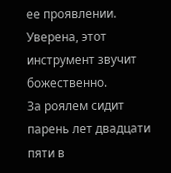ее проявлении. Уверена, этот инструмент звучит божественно.
За роялем сидит парень лет двадцати пяти в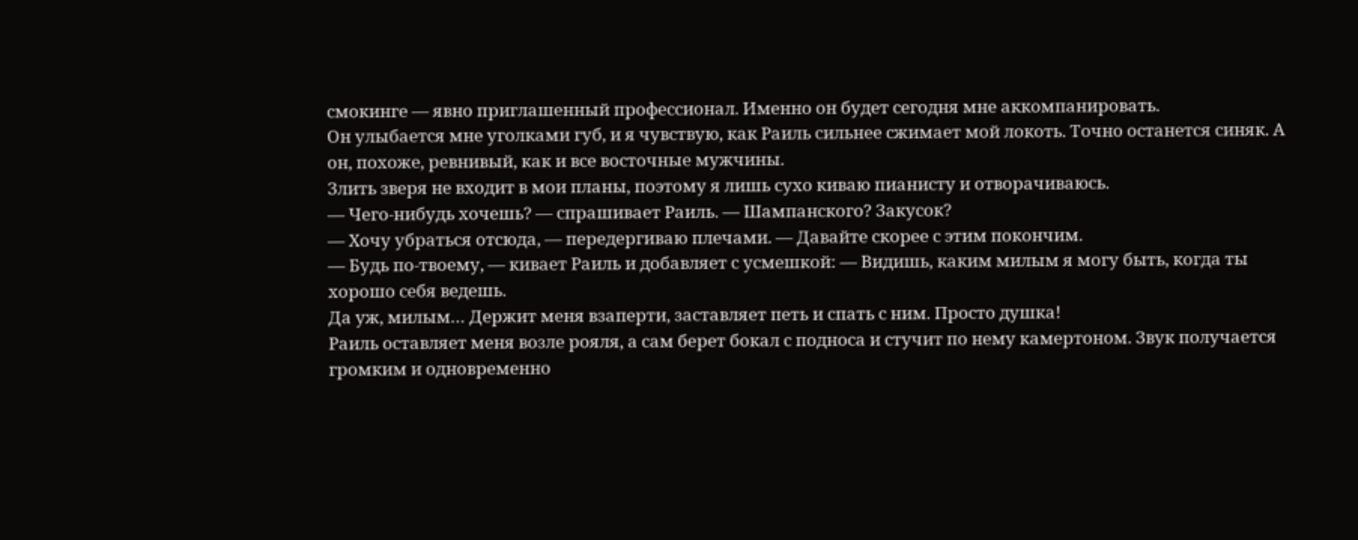смокинге — явно приглашенный профессионал. Именно он будет сегодня мне аккомпанировать.
Он улыбается мне уголками губ, и я чувствую, как Раиль сильнее сжимает мой локоть. Точно останется синяк. А он, похоже, ревнивый, как и все восточные мужчины.
Злить зверя не входит в мои планы, поэтому я лишь сухо киваю пианисту и отворачиваюсь.
— Чего-нибудь хочешь? — спрашивает Раиль. — Шампанского? Закусок?
— Хочу убраться отсюда, — передергиваю плечами. — Давайте скорее с этим покончим.
— Будь по-твоему, — кивает Раиль и добавляет с усмешкой: — Видишь, каким милым я могу быть, когда ты хорошо себя ведешь.
Да уж, милым… Держит меня взаперти, заставляет петь и спать с ним. Просто душка!
Раиль оставляет меня возле рояля, а сам берет бокал с подноса и стучит по нему камертоном. Звук получается громким и одновременно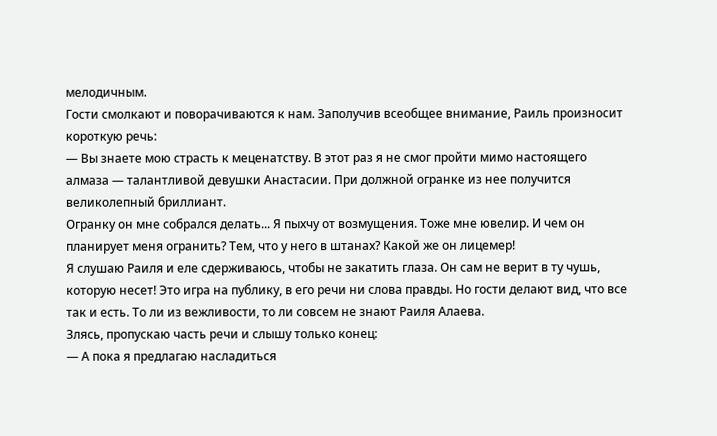мелодичным.
Гости смолкают и поворачиваются к нам. Заполучив всеобщее внимание, Раиль произносит короткую речь:
— Вы знаете мою страсть к меценатству. В этот раз я не смог пройти мимо настоящего алмаза — талантливой девушки Анастасии. При должной огранке из нее получится великолепный бриллиант.
Огранку он мне собрался делать... Я пыхчу от возмущения. Тоже мне ювелир. И чем он планирует меня огранить? Тем, что у него в штанах? Какой же он лицемер!
Я слушаю Раиля и еле сдерживаюсь, чтобы не закатить глаза. Он сам не верит в ту чушь, которую несет! Это игра на публику, в его речи ни слова правды. Но гости делают вид, что все так и есть. То ли из вежливости, то ли совсем не знают Раиля Алаева.
Злясь, пропускаю часть речи и слышу только конец:
— А пока я предлагаю насладиться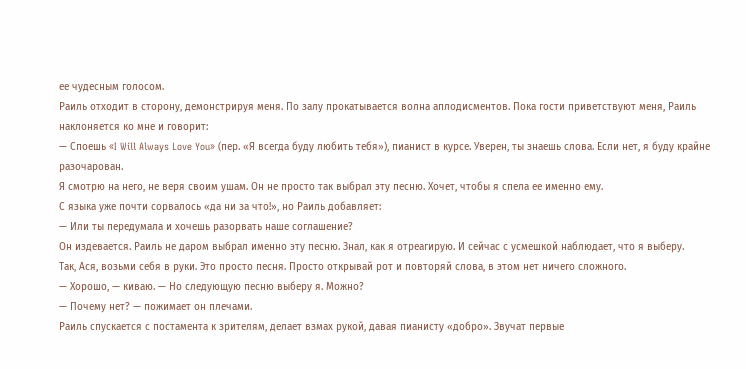ее чудесным голосом.
Раиль отходит в сторону, демонстрируя меня. По залу прокатывается волна аплодисментов. Пока гости приветствуют меня, Раиль наклоняется ко мне и говорит:
— Споешь «I Will Always Love You» (пер. «Я всегда буду любить тебя»), пианист в курсе. Уверен, ты знаешь слова. Если нет, я буду крайне разочарован.
Я смотрю на него, не веря своим ушам. Он не просто так выбрал эту песню. Хочет, чтобы я спела ее именно ему.
С языка уже почти сорвалось «да ни за что!», но Раиль добавляет:
— Или ты передумала и хочешь разорвать наше соглашение?
Он издевается. Раиль не даром выбрал именно эту песню. Знал, как я отреагирую. И сейчас с усмешкой наблюдает, что я выберу.
Так, Ася, возьми себя в руки. Это просто песня. Просто открывай рот и повторяй слова, в этом нет ничего сложного.
— Хорошо, — киваю. — Но следующую песню выберу я. Можно?
— Почему нет? — пожимает он плечами.
Раиль спускается с постамента к зрителям, делает взмах рукой, давая пианисту «добро». Звучат первые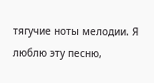тягучие ноты мелодии. Я люблю эту песню,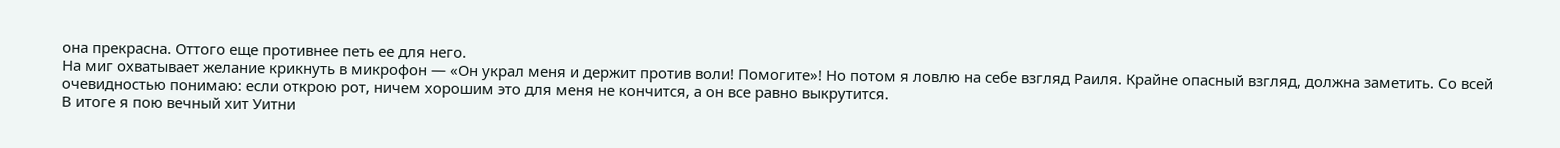она прекрасна. Оттого еще противнее петь ее для него.
На миг охватывает желание крикнуть в микрофон — «Он украл меня и держит против воли! Помогите»! Но потом я ловлю на себе взгляд Раиля. Крайне опасный взгляд, должна заметить. Со всей очевидностью понимаю: если открою рот, ничем хорошим это для меня не кончится, а он все равно выкрутится.
В итоге я пою вечный хит Уитни